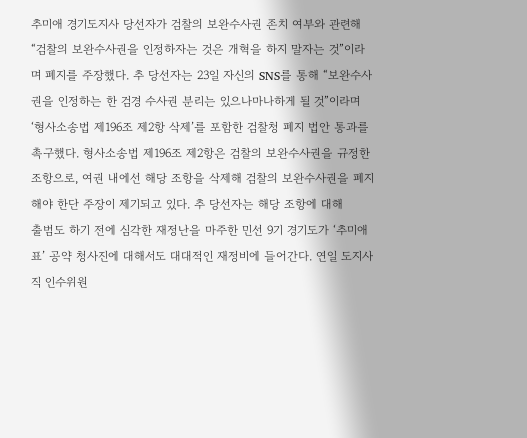추미애 경기도지사 당선자가 검찰의 보완수사권 존치 여부와 관련해 “검찰의 보완수사권을 인정하자는 것은 개혁을 하지 말자는 것”이라며 폐지를 주장했다. 추 당선자는 23일 자신의 SNS를 통해 “보완수사권을 인정하는 한 검경 수사권 분리는 있으나마나하게 될 것”이라며 ‘형사소송법 제196조 제2항 삭제’를 포함한 검찰청 폐지 법안 통과를 촉구했다. 형사소송법 제196조 제2항은 검찰의 보완수사권을 규정한 조항으로, 여권 내에선 해당 조항을 삭제해 검찰의 보완수사권을 폐지해야 한단 주장이 제기되고 있다. 추 당선자는 해당 조항에 대해
출범도 하기 전에 심각한 재정난을 마주한 민선 9기 경기도가 ‘추미애표’ 공약 청사진에 대해서도 대대적인 재정비에 들어간다. 연일 도지사직 인수위원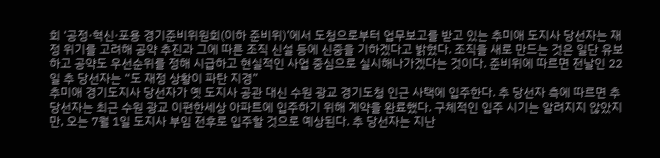회 ‘공정·혁신·포용 경기준비위원회(이하 준비위)’에서 도청으로부터 업무보고를 받고 있는 추미애 도지사 당선자는 재정 위기를 고려해 공약 추진과 그에 따른 조직 신설 등에 신중을 기하겠다고 밝혔다. 조직을 새로 만드는 것은 일단 유보하고 공약도 우선순위를 정해 시급하고 현실적인 사업 중심으로 실시해나가겠다는 것이다. 준비위에 따르면 전날인 22일 추 당선자는 “도 재정 상황이 파탄 지경”
추미애 경기도지사 당선자가 옛 도지사 공관 대신 수원 광교 경기도청 인근 사택에 입주한다. 추 당선자 측에 따르면 추 당선자는 최근 수원 광교 이편한세상 아파트에 입주하기 위해 계약을 완료했다. 구체적인 입주 시기는 알려지지 않았지만, 오는 7월 1일 도지사 부임 전후로 입주할 것으로 예상된다. 추 당선자는 지난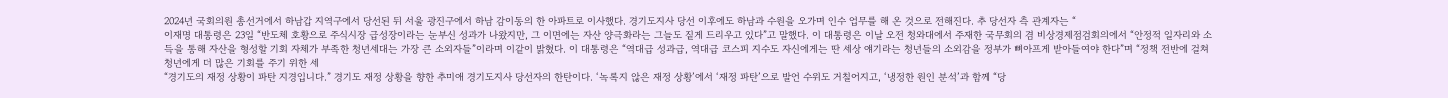2024년 국회의원 총선거에서 하남갑 지역구에서 당선된 뒤 서울 광진구에서 하남 감이동의 한 아파트로 이사했다. 경기도지사 당선 이후에도 하남과 수원을 오가며 인수 업무를 해 온 것으로 전해진다. 추 당선자 측 관계자는 “
이재명 대통령은 23일 “반도체 호황으로 주식시장 급성장이라는 눈부신 성과가 나왔지만, 그 이면에는 자산 양극화라는 그늘도 짙게 드리우고 있다”고 말했다. 이 대통령은 이날 오전 청와대에서 주재한 국무회의 겸 비상경제점검회의에서 “안정적 일자리와 소득을 통해 자산을 형성할 기회 자체가 부족한 청년세대는 가장 큰 소외자들”이라며 이같이 밝혔다. 이 대통령은 “역대급 성과급, 역대급 코스피 지수도 자신에게는 딴 세상 얘기라는 청년들의 소외감을 정부가 뼈아프게 받아들여야 한다”며 “정책 전반에 걸쳐 청년에게 더 많은 기회를 주기 위한 세
“경기도의 재정 상황이 파탄 지경입니다.” 경기도 재정 상황을 향한 추미애 경기도지사 당선자의 한탄이다. ‘녹록지 않은 재정 상황’에서 ‘재정 파탄’으로 발언 수위도 거칠어지고, ‘냉정한 원인 분석’과 함께 “당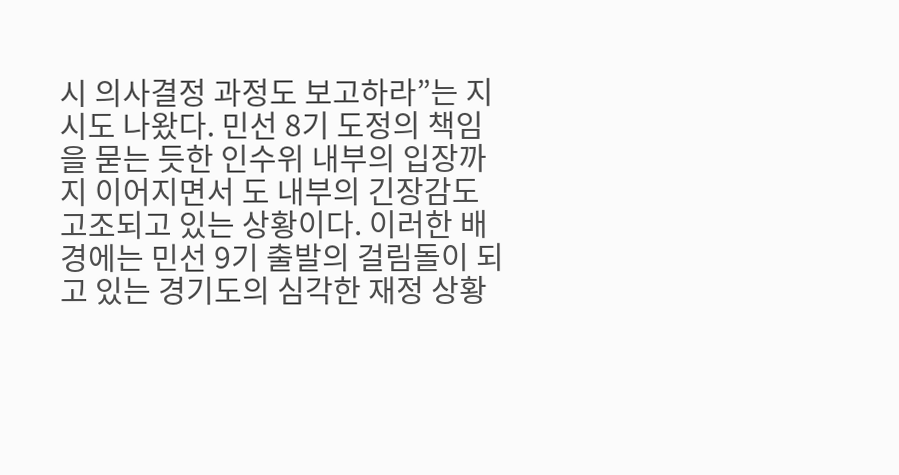시 의사결정 과정도 보고하라”는 지시도 나왔다. 민선 8기 도정의 책임을 묻는 듯한 인수위 내부의 입장까지 이어지면서 도 내부의 긴장감도 고조되고 있는 상황이다. 이러한 배경에는 민선 9기 출발의 걸림돌이 되고 있는 경기도의 심각한 재정 상황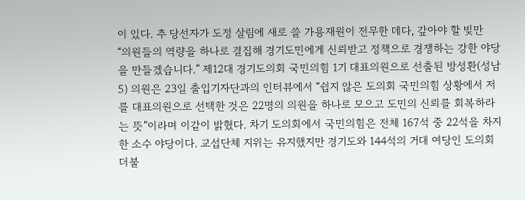이 있다. 추 당선자가 도정 살림에 새로 쓸 가용재원이 전무한 데다, 갚아야 할 빚만
“의원들의 역량을 하나로 결집해 경기도민에게 신뢰받고 정책으로 경쟁하는 강한 야당을 만들겠습니다.” 제12대 경기도의회 국민의힘 1기 대표의원으로 선출된 방성환(성남5) 의원은 23일 출입기자단과의 인터뷰에서 “쉽지 않은 도의회 국민의힘 상황에서 저를 대표의원으로 선택한 것은 22명의 의원을 하나로 모으고 도민의 신뢰를 회복하라는 뜻”이라며 이같이 밝혔다. 차기 도의회에서 국민의힘은 전체 167석 중 22석을 차지한 소수 야당이다. 교섭단체 지위는 유지했지만 경기도와 144석의 거대 여당인 도의회 더불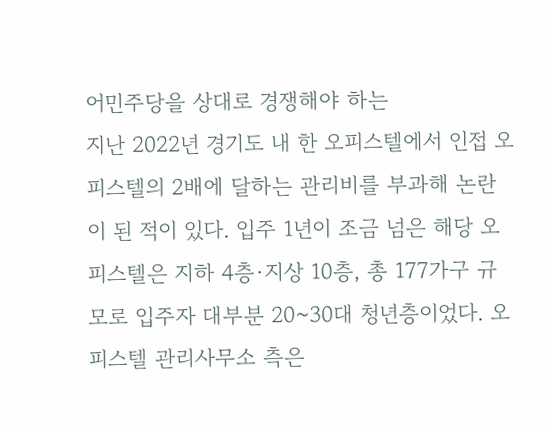어민주당을 상대로 경쟁해야 하는
지난 2022년 경기도 내 한 오피스텔에서 인접 오피스텔의 2배에 달하는 관리비를 부과해 논란이 된 적이 있다. 입주 1년이 조금 넘은 해당 오피스텔은 지하 4층·지상 10층, 총 177가구 규모로 입주자 대부분 20~30대 청년층이었다. 오피스텔 관리사무소 측은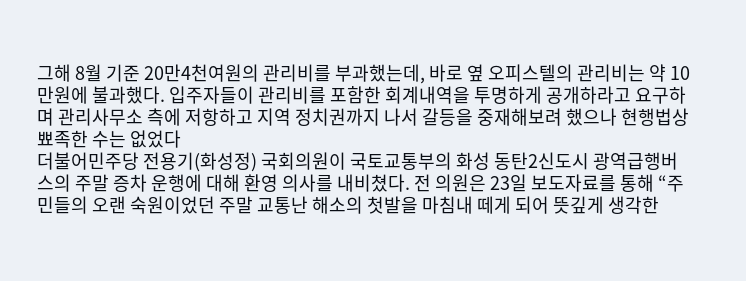그해 8월 기준 20만4천여원의 관리비를 부과했는데, 바로 옆 오피스텔의 관리비는 약 10만원에 불과했다. 입주자들이 관리비를 포함한 회계내역을 투명하게 공개하라고 요구하며 관리사무소 측에 저항하고 지역 정치권까지 나서 갈등을 중재해보려 했으나 현행법상 뾰족한 수는 없었다
더불어민주당 전용기(화성정) 국회의원이 국토교통부의 화성 동탄2신도시 광역급행버스의 주말 증차 운행에 대해 환영 의사를 내비쳤다. 전 의원은 23일 보도자료를 통해 “주민들의 오랜 숙원이었던 주말 교통난 해소의 첫발을 마침내 떼게 되어 뜻깊게 생각한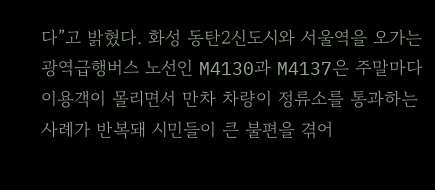다”고 밝혔다. 화성 동탄2신도시와 서울역을 오가는 광역급행버스 노선인 M4130과 M4137은 주말마다 이용객이 몰리면서 만차 차량이 정류소를 통과하는 사례가 반복돼 시민들이 큰 불편을 겪어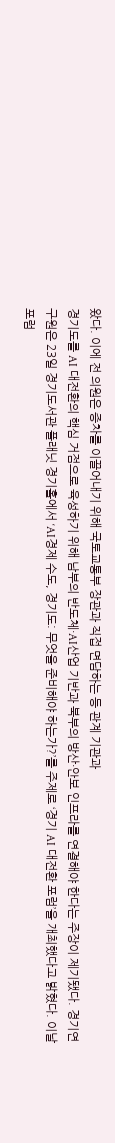왔다. 이에 전 의원은 증차를 이끌어내기 위해 국토교통부 장관과 직접 면담하는 등 관계 기관과
경기도를 AI 대전환의 핵심 거점으로 육성하기 위해 남부의 반도체·AI산업 기반과 북부의 방산·안보 인프라를 연결해야 한다는 주장이 제기됐다. 경기연구원은 23일 경기도서관 플래닛 경기홀에서 ‘AI경제 수도, 경기도: 무엇을 준비해야 하는가?’를 주제로 ‘경기 AI 대전환 포럼’을 개최했다고 밝혔다. 이날 포럼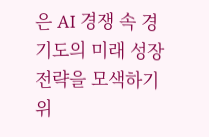은 AI 경쟁 속 경기도의 미래 성장 전략을 모색하기 위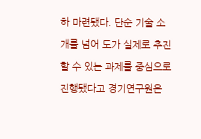하 마련됐다. 단순 기술 소개를 넘어 도가 실제로 추진할 수 있는 과제를 중심으로 진행됐다고 경기연구원은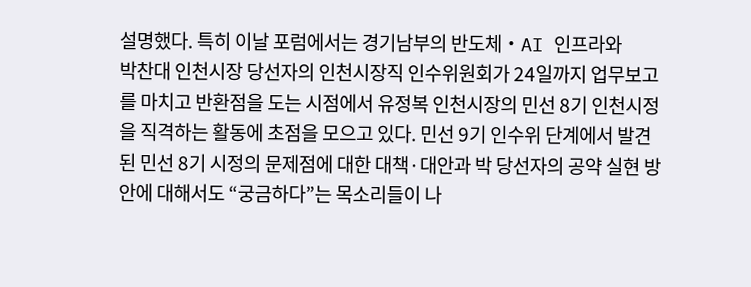설명했다. 특히 이날 포럼에서는 경기남부의 반도체・AI 인프라와
박찬대 인천시장 당선자의 인천시장직 인수위원회가 24일까지 업무보고를 마치고 반환점을 도는 시점에서 유정복 인천시장의 민선 8기 인천시정을 직격하는 활동에 초점을 모으고 있다. 민선 9기 인수위 단계에서 발견된 민선 8기 시정의 문제점에 대한 대책·대안과 박 당선자의 공약 실현 방안에 대해서도 “궁금하다”는 목소리들이 나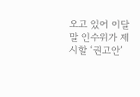오고 있어 이달 말 인수위가 제시할 ‘권고안’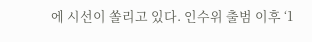에 시선이 쏠리고 있다. 인수위 출범 이후 ‘1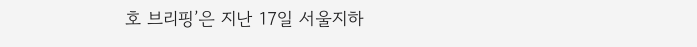호 브리핑’은 지난 17일 서울지하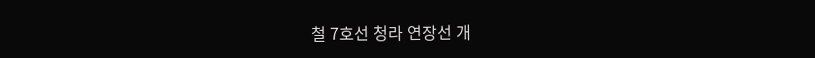철 7호선 청라 연장선 개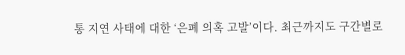통 지연 사태에 대한 ‘은폐 의혹 고발’이다. 최근까지도 구간별로